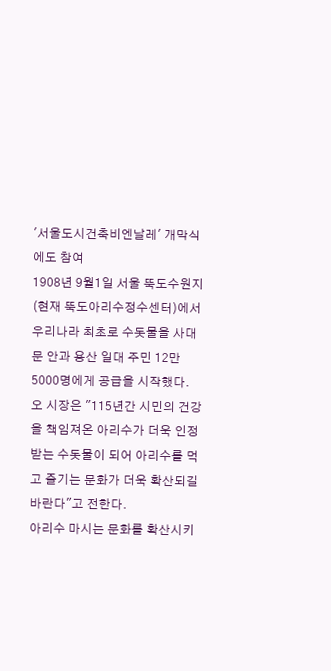'서울도시건축비엔날레' 개막식에도 참여
1908년 9월1일 서울 뚝도수원지(현재 뚝도아리수정수센터)에서 우리나라 최초로 수돗물을 사대문 안과 용산 일대 주민 12만5000명에게 공급을 시작했다.
오 시장은 "115년간 시민의 건강을 책임져온 아리수가 더욱 인정받는 수돗물이 되어 아리수를 먹고 즐기는 문화가 더욱 확산되길 바란다"고 전한다.
아리수 마시는 문화를 확산시키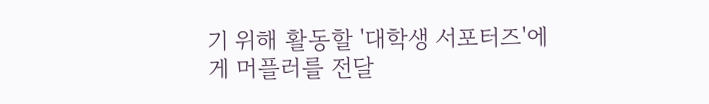기 위해 활동할 '대학생 서포터즈'에게 머플러를 전달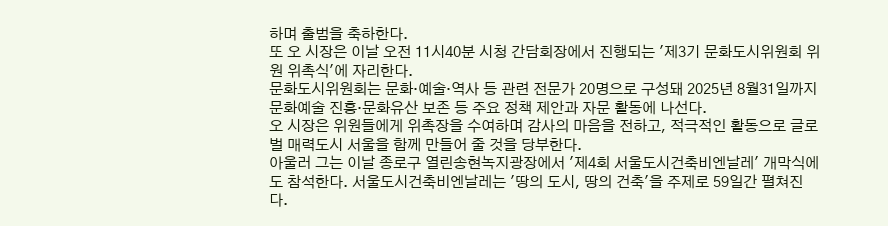하며 출범을 축하한다.
또 오 시장은 이날 오전 11시40분 시청 간담회장에서 진행되는 '제3기 문화도시위원회 위원 위촉식'에 자리한다.
문화도시위원회는 문화·예술·역사 등 관련 전문가 20명으로 구성돼 2025년 8월31일까지 문화예술 진흥·문화유산 보존 등 주요 정책 제안과 자문 활동에 나선다.
오 시장은 위원들에게 위촉장을 수여하며 감사의 마음을 전하고, 적극적인 활동으로 글로벌 매력도시 서울을 함께 만들어 줄 것을 당부한다.
아울러 그는 이날 종로구 열린송현녹지광장에서 '제4회 서울도시건축비엔날레' 개막식에도 참석한다. 서울도시건축비엔날레는 '땅의 도시, 땅의 건축'을 주제로 59일간 펼쳐진다.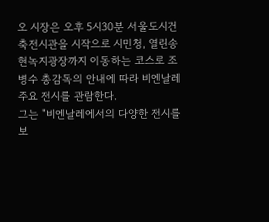오 시장은 오후 5시30분 서울도시건축전시관을 시작으로 시민청, 열린송현녹지광장까지 이동하는 코스로 조병수 총감독의 안내에 따라 비엔날레 주요 전시를 관람한다.
그는 "비엔날레에서의 다양한 전시를 보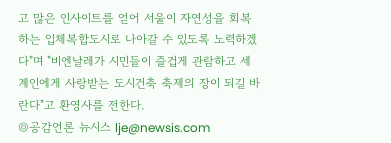고 많은 인사이트를 얻어 서울이 자연성을 회복하는 입체복합도시로 나아갈 수 있도록 노력하겠다"며 "비엔날레가 시민들이 즐겁게 관람하고 세계인에게 사랑받는 도시건축 축제의 장이 되길 바란다"고 환영사를 전한다.
◎공감언론 뉴시스 lje@newsis.com